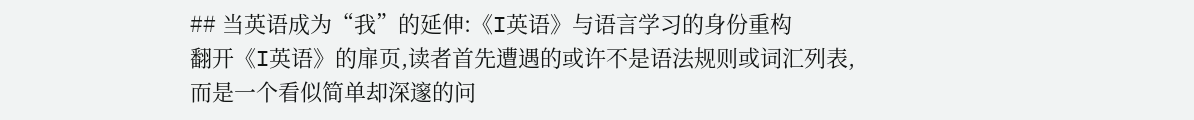## 当英语成为“我”的延伸:《I英语》与语言学习的身份重构
翻开《I英语》的扉页,读者首先遭遇的或许不是语法规则或词汇列表,而是一个看似简单却深邃的问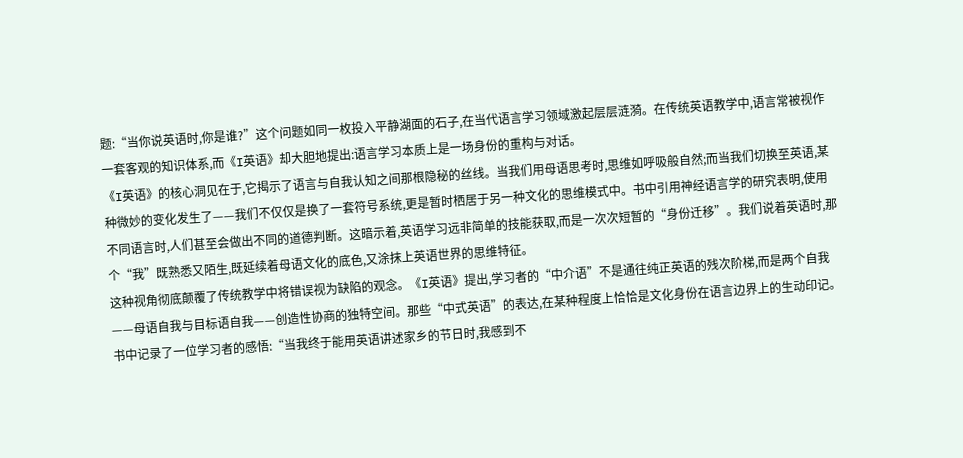题:“当你说英语时,你是谁?”这个问题如同一枚投入平静湖面的石子,在当代语言学习领域激起层层涟漪。在传统英语教学中,语言常被视作一套客观的知识体系,而《I英语》却大胆地提出:语言学习本质上是一场身份的重构与对话。
《I英语》的核心洞见在于,它揭示了语言与自我认知之间那根隐秘的丝线。当我们用母语思考时,思维如呼吸般自然;而当我们切换至英语,某种微妙的变化发生了——我们不仅仅是换了一套符号系统,更是暂时栖居于另一种文化的思维模式中。书中引用神经语言学的研究表明,使用不同语言时,人们甚至会做出不同的道德判断。这暗示着,英语学习远非简单的技能获取,而是一次次短暂的“身份迁移”。我们说着英语时,那个“我”既熟悉又陌生,既延续着母语文化的底色,又涂抹上英语世界的思维特征。
这种视角彻底颠覆了传统教学中将错误视为缺陷的观念。《I英语》提出,学习者的“中介语”不是通往纯正英语的残次阶梯,而是两个自我——母语自我与目标语自我——创造性协商的独特空间。那些“中式英语”的表达,在某种程度上恰恰是文化身份在语言边界上的生动印记。书中记录了一位学习者的感悟:“当我终于能用英语讲述家乡的节日时,我感到不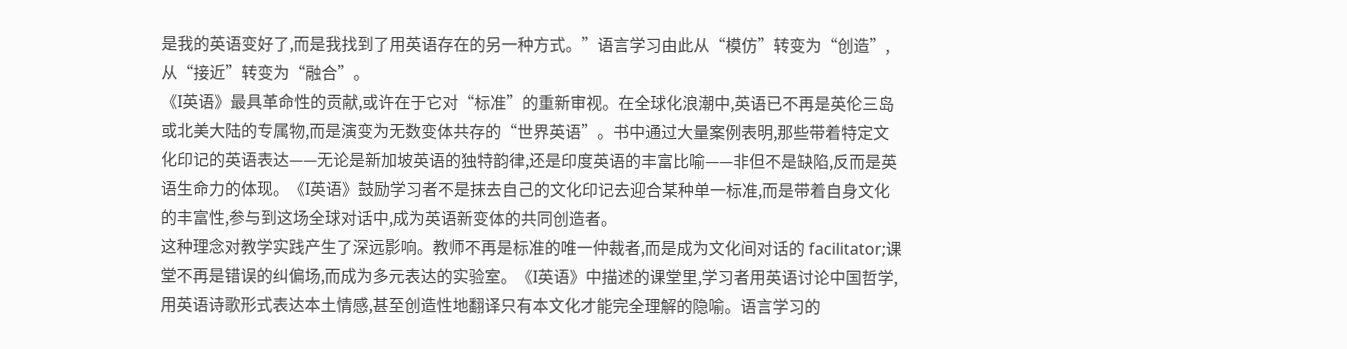是我的英语变好了,而是我找到了用英语存在的另一种方式。”语言学习由此从“模仿”转变为“创造”,从“接近”转变为“融合”。
《I英语》最具革命性的贡献,或许在于它对“标准”的重新审视。在全球化浪潮中,英语已不再是英伦三岛或北美大陆的专属物,而是演变为无数变体共存的“世界英语”。书中通过大量案例表明,那些带着特定文化印记的英语表达——无论是新加坡英语的独特韵律,还是印度英语的丰富比喻——非但不是缺陷,反而是英语生命力的体现。《I英语》鼓励学习者不是抹去自己的文化印记去迎合某种单一标准,而是带着自身文化的丰富性,参与到这场全球对话中,成为英语新变体的共同创造者。
这种理念对教学实践产生了深远影响。教师不再是标准的唯一仲裁者,而是成为文化间对话的 facilitator;课堂不再是错误的纠偏场,而成为多元表达的实验室。《I英语》中描述的课堂里,学习者用英语讨论中国哲学,用英语诗歌形式表达本土情感,甚至创造性地翻译只有本文化才能完全理解的隐喻。语言学习的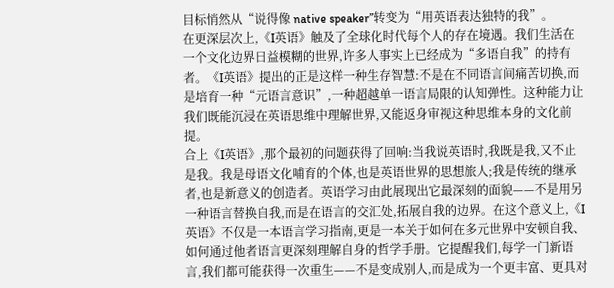目标悄然从“说得像 native speaker”转变为“用英语表达独特的我”。
在更深层次上,《I英语》触及了全球化时代每个人的存在境遇。我们生活在一个文化边界日益模糊的世界,许多人事实上已经成为“多语自我”的持有者。《I英语》提出的正是这样一种生存智慧:不是在不同语言间痛苦切换,而是培育一种“元语言意识”,一种超越单一语言局限的认知弹性。这种能力让我们既能沉浸在英语思维中理解世界,又能返身审视这种思维本身的文化前提。
合上《I英语》,那个最初的问题获得了回响:当我说英语时,我既是我,又不止是我。我是母语文化哺育的个体,也是英语世界的思想旅人;我是传统的继承者,也是新意义的创造者。英语学习由此展现出它最深刻的面貌——不是用另一种语言替换自我,而是在语言的交汇处,拓展自我的边界。在这个意义上,《I英语》不仅是一本语言学习指南,更是一本关于如何在多元世界中安顿自我、如何通过他者语言更深刻理解自身的哲学手册。它提醒我们,每学一门新语言,我们都可能获得一次重生——不是变成别人,而是成为一个更丰富、更具对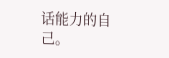话能力的自己。